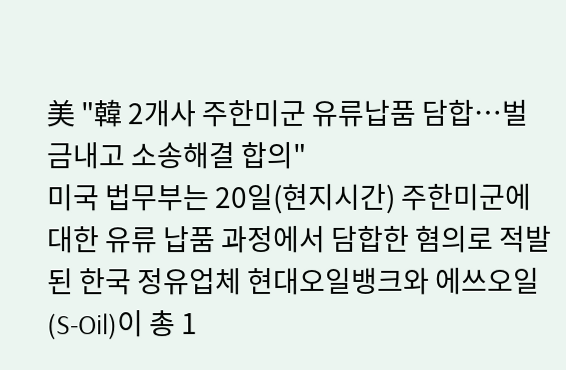美 "韓 2개사 주한미군 유류납품 담합…벌금내고 소송해결 합의"
미국 법무부는 20일(현지시간) 주한미군에 대한 유류 납품 과정에서 담합한 혐의로 적발된 한국 정유업체 현대오일뱅크와 에쓰오일(S-Oil)이 총 1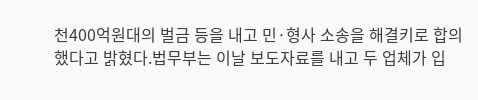천400억원대의 벌금 등을 내고 민·형사 소송을 해결키로 합의했다고 밝혔다.법무부는 이날 보도자료를 내고 두 업체가 입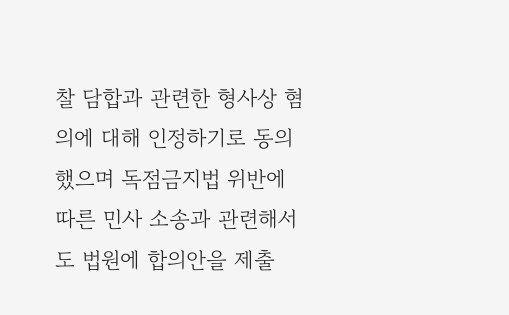찰 담합과 관련한 형사상 혐의에 대해 인정하기로 동의했으며 독점금지법 위반에 따른 민사 소송과 관련해서도 법원에 합의안을 제출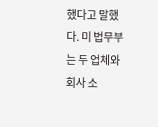했다고 말했다. 미 법무부는 두 업체와 회사 소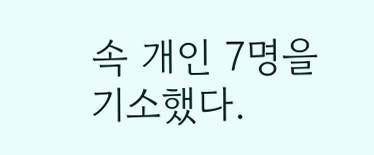속 개인 7명을 기소했다.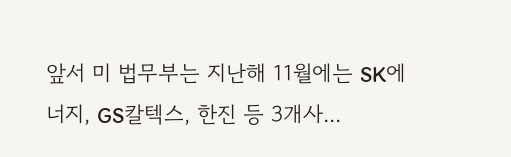앞서 미 법무부는 지난해 11월에는 SK에너지, GS칼텍스, 한진 등 3개사...